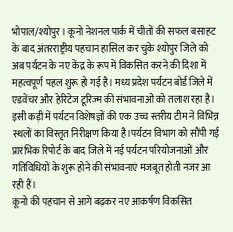भोपाल/श्योपुर। कूनो नेशनल पार्क में चीतों की सफल बसाहट के बाद अंतरराष्ट्रीय पहचान हासिल कर चुके श्योपुर जिले को अब पर्यटन के नए केंद्र के रूप में विकसित करने की दिशा में महत्वपूर्ण पहल शुरू हो गई है। मध्य प्रदेश पर्यटन बोर्ड जिले में एडवेंचर और हेरिटेज टूरिज्म की संभावनाओं को तलाश रहा है। इसी कड़ी में पर्यटन विशेषज्ञों की एक उच्च स्तरीय टीम ने विभिन्न स्थलों का विस्तृत निरीक्षण किया है।पर्यटन विभाग को सौंपी गई प्रारंभिक रिपोर्ट के बाद जिले में नई पर्यटन परियोजनाओं और गतिविधियों के शुरू होने की संभावनाएं मजबूत होती नजर आ रही हैं।
कूनो की पहचान से आगे बढ़कर नए आकर्षण विकसित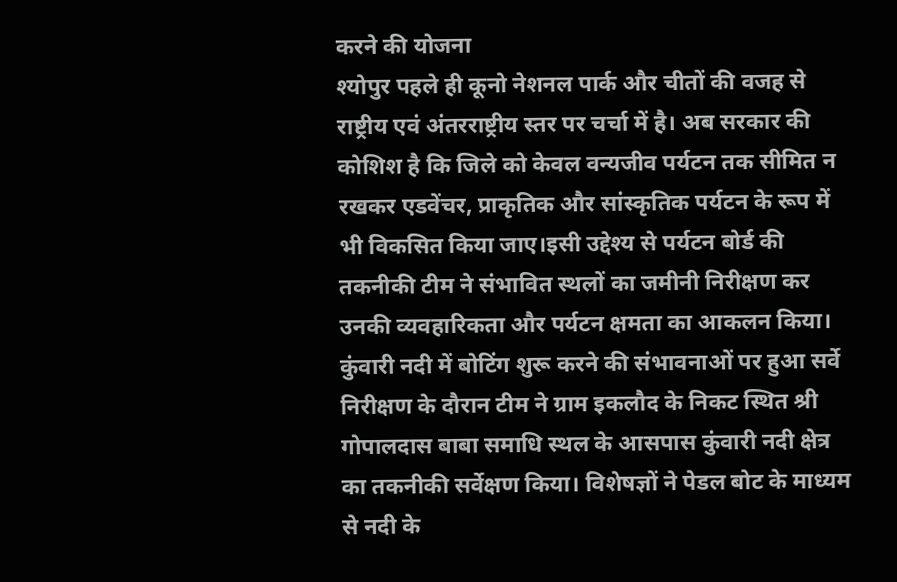करने की योजना
श्योपुर पहले ही कूनो नेशनल पार्क और चीतों की वजह से राष्ट्रीय एवं अंतरराष्ट्रीय स्तर पर चर्चा में है। अब सरकार की कोशिश है कि जिले को केवल वन्यजीव पर्यटन तक सीमित न रखकर एडवेंचर, प्राकृतिक और सांस्कृतिक पर्यटन के रूप में भी विकसित किया जाए।इसी उद्देश्य से पर्यटन बोर्ड की तकनीकी टीम ने संभावित स्थलों का जमीनी निरीक्षण कर उनकी व्यवहारिकता और पर्यटन क्षमता का आकलन किया।
कुंवारी नदी में बोटिंग शुरू करने की संभावनाओं पर हुआ सर्वे
निरीक्षण के दौरान टीम ने ग्राम इकलौद के निकट स्थित श्री गोपालदास बाबा समाधि स्थल के आसपास कुंवारी नदी क्षेत्र का तकनीकी सर्वेक्षण किया। विशेषज्ञों ने पेडल बोट के माध्यम से नदी के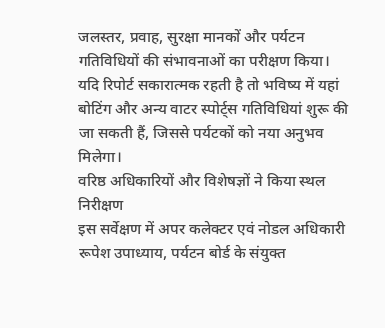जलस्तर, प्रवाह, सुरक्षा मानकों और पर्यटन गतिविधियों की संभावनाओं का परीक्षण किया।
यदि रिपोर्ट सकारात्मक रहती है तो भविष्य में यहां बोटिंग और अन्य वाटर स्पोर्ट्स गतिविधियां शुरू की जा सकती हैं, जिससे पर्यटकों को नया अनुभव मिलेगा।
वरिष्ठ अधिकारियों और विशेषज्ञों ने किया स्थल निरीक्षण
इस सर्वेक्षण में अपर कलेक्टर एवं नोडल अधिकारी रूपेश उपाध्याय, पर्यटन बोर्ड के संयुक्त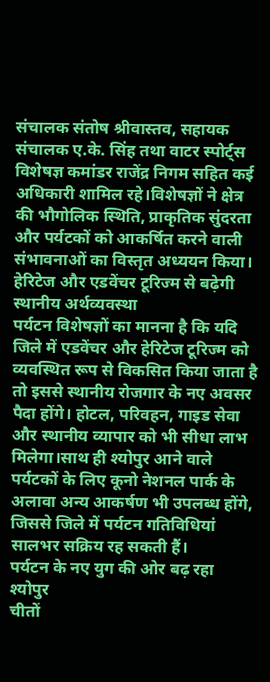संचालक संतोष श्रीवास्तव, सहायक संचालक ए.के. सिंह तथा वाटर स्पोर्ट्स विशेषज्ञ कमांडर राजेंद्र निगम सहित कई अधिकारी शामिल रहे।विशेषज्ञों ने क्षेत्र की भौगोलिक स्थिति, प्राकृतिक सुंदरता और पर्यटकों को आकर्षित करने वाली संभावनाओं का विस्तृत अध्ययन किया।
हेरिटेज और एडवेंचर टूरिज्म से बढ़ेगी स्थानीय अर्थव्यवस्था
पर्यटन विशेषज्ञों का मानना है कि यदि जिले में एडवेंचर और हेरिटेज टूरिज्म को व्यवस्थित रूप से विकसित किया जाता है तो इससे स्थानीय रोजगार के नए अवसर पैदा होंगे। होटल, परिवहन, गाइड सेवा और स्थानीय व्यापार को भी सीधा लाभ मिलेगा।साथ ही श्योपुर आने वाले पर्यटकों के लिए कूनो नेशनल पार्क के अलावा अन्य आकर्षण भी उपलब्ध होंगे, जिससे जिले में पर्यटन गतिविधियां सालभर सक्रिय रह सकती हैं।
पर्यटन के नए युग की ओर बढ़ रहा श्योपुर
चीतों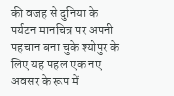की वजह से दुनिया के पर्यटन मानचित्र पर अपनी पहचान बना चुके श्योपुर के लिए यह पहल एक नए अवसर के रूप में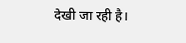देखी जा रही है।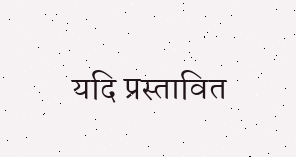यदि प्रस्तावित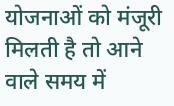योजनाओं को मंजूरी मिलती है तो आने वाले समय में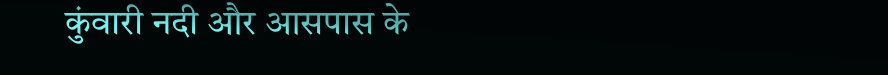कुंवारी नदी और आसपास के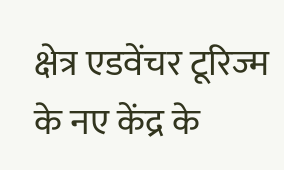क्षेत्र एडवेंचर टूरिज्म के नए केंद्र के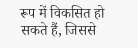रूप में विकसित हो सकते हैं, जिससे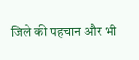जिले की पहचान और भी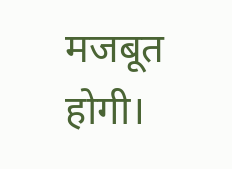मजबूत होगी।